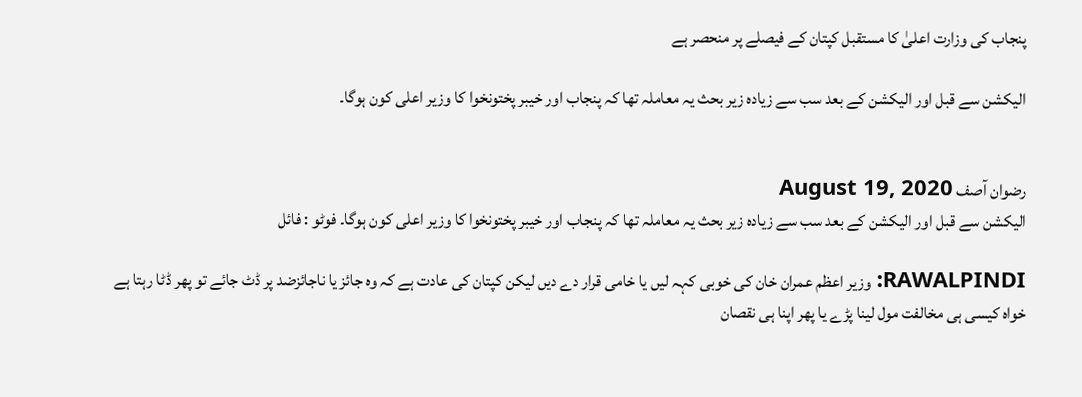پنجاب کی وزارت اعلیٰ کا مستقبل کپتان کے فیصلے پر منحصر ہے

الیکشن سے قبل اور الیکشن کے بعد سب سے زیادہ زیر بحث یہ معاملہ تھا کہ پنجاب اور خیبر پختونخوا کا وزیر اعلی کون ہوگا۔


رضوان آصف August 19, 2020
الیکشن سے قبل اور الیکشن کے بعد سب سے زیادہ زیر بحث یہ معاملہ تھا کہ پنجاب اور خیبر پختونخوا کا وزیر اعلی کون ہوگا۔ فوٹو : فائل

RAWALPINDI: وزیر اعظم عمران خان کی خوبی کہہ لیں یا خامی قرار دے دیں لیکن کپتان کی عادت ہے کہ وہ جائز یا ناجائزضد پر ڈٹ جائے تو پھر ڈٹا رہتا ہے خواہ کیسی ہی مخالفت مول لینا پڑے یا پھر اپنا ہی نقصان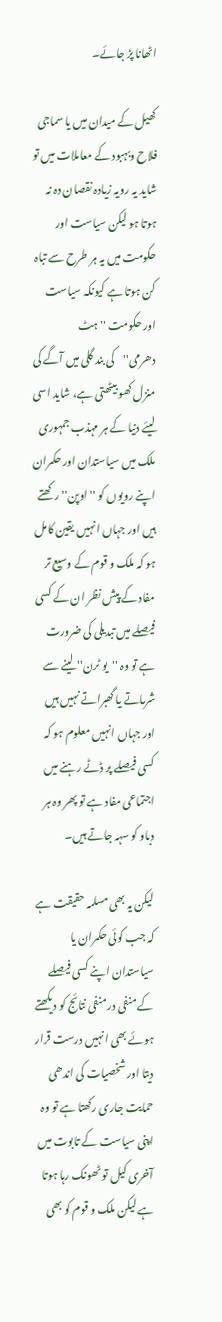اٹھانا پڑ جائے۔

کھیل کے میدان میں یا سماجی فلاح وبہبود کے معاملات میں تو شاید یہ رویہ زیادہ نقصان دہ نہ ہوتا ہو لیکن سیاست اور حکومت میں یہ ہر طرح سے تباہ کن ہوتا ہے کیونکہ سیاست اور حکومت ''ہٹ دھرمی''کی بند گلی میں آگے کی منزل کھو بیٹھتی ہے، شاید اسی لیئے دنیا کے ہر مہذب جمہوری ملک میں سیاستدان اور حکمران اپنے رویوں کو ''اوپن'' رکھتے ہیں اور جہاں انہیں یقین کامل ہو کہ ملک و قوم کے وسیع تر مفاد کے پیش نظر ان کے کسی فیصلے میں تبدیلی کی ضرورت ہے تو وہ ''یو ٹرن'' لینے سے شرماتے یا گھبراتے نہیں ہیں اور جہاں انہیں معلوم ہو کہ کسی فیصلے پر ڈٹے رہنے میں اجتماعی مفاد ہے تو پھر وہ ہر دباو کو سہہ جاتے ہیں۔

لیکن یہ بھی مسلمہ حقیقت ہے کہ جب کوئی حکمران یا سیاستدان اپنے کسی فیصلے کے منفی در منفی نتائج کو دیکھتے ہوئے بھی انہیں درست قرار دیتا اور شخصیات کی اندھی حمایت جاری رکھتا ہے تو وہ اپنی سیاست کے تابوت میں آخری کیل تو ٹھونک رہا ہوتا ہے لیکن ملک و قوم کو بھی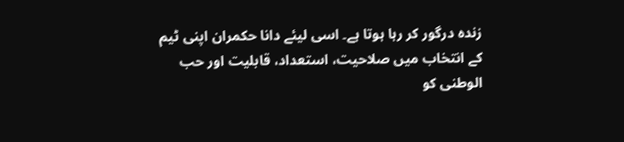زندہ درگور کر رہا ہوتا ہے۔ اسی لیئے دانا حکمران اپنی ٹیم کے انتخاب میں صلاحیت، استعداد، قابلیت اور حب الوطنی کو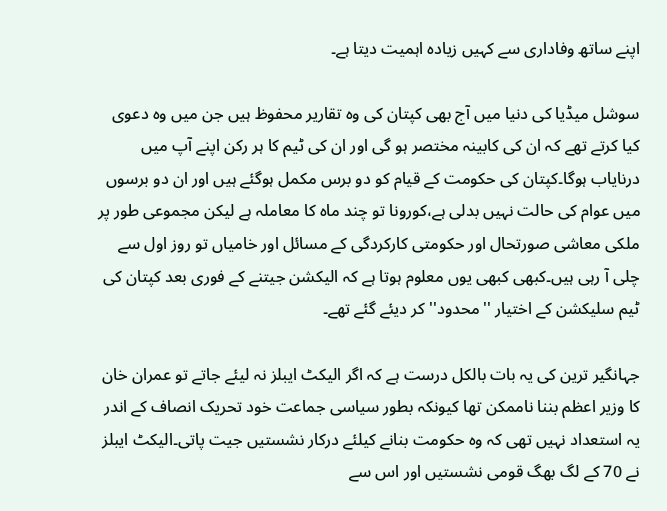اپنے ساتھ وفاداری سے کہیں زیادہ اہمیت دیتا ہے۔

سوشل میڈیا کی دنیا میں آج بھی کپتان کی وہ تقاریر محفوظ ہیں جن میں وہ دعوی کیا کرتے تھے کہ ان کی کابینہ مختصر ہو گی اور ان کی ٹیم کا ہر رکن اپنے آپ میں درنایاب ہوگا۔کپتان کی حکومت کے قیام کو دو برس مکمل ہوگئے ہیں اور ان دو برسوں میں عوام کی حالت نہیں بدلی ہے،کورونا تو چند ماہ کا معاملہ ہے لیکن مجموعی طور پر ملکی معاشی صورتحال اور حکومتی کارکردگی کے مسائل اور خامیاں تو روز اول سے چلی آ رہی ہیں۔کبھی کبھی یوں معلوم ہوتا ہے کہ الیکشن جیتنے کے فوری بعد کپتان کی ٹیم سلیکشن کے اختیار ''محدود'' کر دیئے گئے تھے۔

جہانگیر ترین کی یہ بات بالکل درست ہے کہ اگر الیکٹ ایبلز نہ لیئے جاتے تو عمران خان کا وزیر اعظم بننا ناممکن تھا کیونکہ بطور سیاسی جماعت خود تحریک انصاف کے اندر یہ استعداد نہیں تھی کہ وہ حکومت بنانے کیلئے درکار نشستیں جیت پاتی۔الیکٹ ایبلز نے 70 کے لگ بھگ قومی نشستیں اور اس سے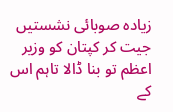زیادہ صوبائی نشستیں جیت کر کپتان کو وزیر اعظم تو بنا ڈالا تاہم اس کے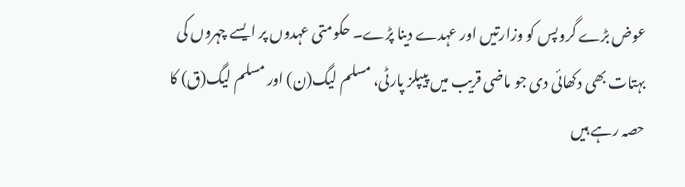عوض بڑے گروپس کو وزارتیں اور عہدے دینا پڑے۔ حکومتی عہدوں پر ایسے چہروں کی بہتات بھی دکھائی دی جو ماضی قریب میں پیپلز پارٹی، مسلم لیگ(ن) اور مسلم لیگ(ق) کا حصہ رہے ہیں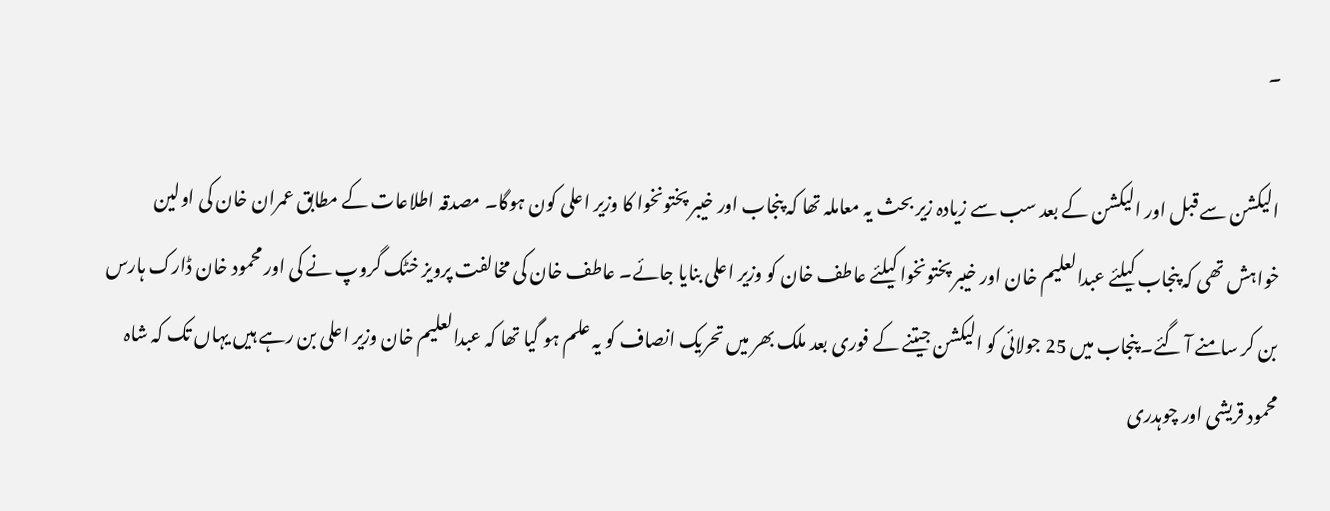۔

الیکشن سے قبل اور الیکشن کے بعد سب سے زیادہ زیر بحث یہ معاملہ تھا کہ پنجاب اور خیبر پختونخوا کا وزیر اعلی کون ہوگا۔ مصدقہ اطلاعات کے مطابق عمران خان کی اولین خواہش تھی کہ پنجاب کیلئے عبدالعلیم خان اور خیبر پختونخوا کیلئے عاطف خان کو وزیر اعلی بنایا جائے۔ عاطف خان کی مخالفت پرویز خٹک گروپ نے کی اور محمود خان ڈارک ہارس بن کر سامنے آ گئے۔ پنجاب میں 25 جولائی کو الیکشن جیتنے کے فوری بعد ملک بھر میں تحریک انصاف کو یہ علم ہو گیا تھا کہ عبدالعلیم خان وزیر اعلی بن رہے ہیں یہاں تک کہ شاہ محمود قریشی اور چوہدری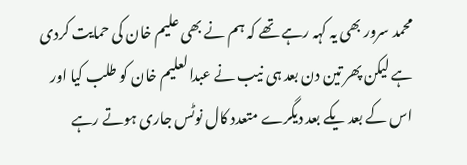محمد سرور بھی یہ کہہ رہے تھے کہ ہم نے بھی علیم خان کی حمایت کردی ہے لیکن پھر تین دن بعد ہی نیب نے عبدالعلیم خان کو طلب کیا اور اس کے بعد یکے بعد دیگرے متعدد کال نوٹس جاری ہوتے رہے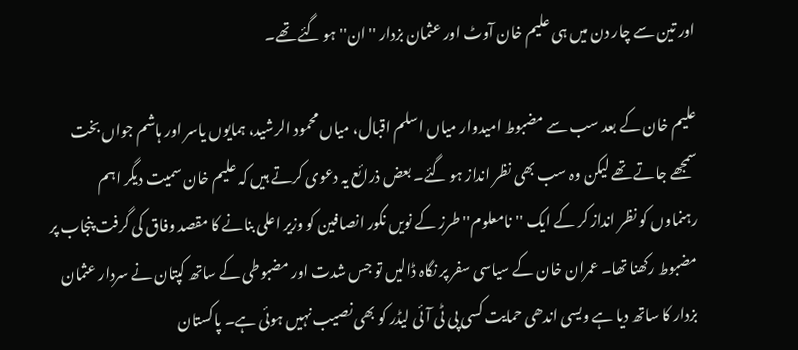اور تین سے چار دن میں ہی علیم خان آوٹ اور عثمان بزدار ''ان'' ہو گئے تھے۔

علیم خان کے بعد سب سے مضبوط امیدوار میاں اسلم اقبال، میاں محمود الرشید، ہمایوں یاسر اور ہاشم جواں بخت سمجھے جاتے تھے لیکن وہ سب بھی نظر انداز ہو گئے۔ بعض ذرائع یہ دعوی کرتے ہیں کہ علیم خان سمیت دیگر اہم رہنماوں کو نظر انداز کر کے ایک ''نامعلوم'' طرز کے نویں نکور انصافین کو وزیر اعلی بنانے کا مقصد وفاق کی گرفت پنجاب پر مضبوط رکھنا تھا۔ عمران خان کے سیاسی سفر پر نگاہ ڈالیں تو جس شدت اور مضبوطی کے ساتھ کپتان نے سردار عثمان بزدار کا ساتھ دیا ہے ویسی اندھی حمایت کسی پی ٹی آئی لیڈر کو بھی نصیب نہیں ہوئی ہے۔ پاکستان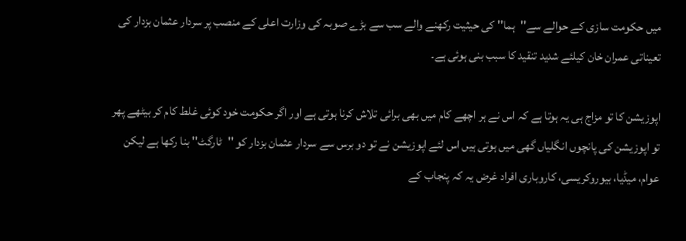میں حکومت سازی کے حوالے سے''ہما'' کی حیثیت رکھنے والے سب سے بڑے صوبہ کی وزارت اعلی کے منصب پر سردار عثمان بزدار کی تعیناتی عمران خان کیلئے شدید تنقید کا سبب بنی ہوئی ہے۔

اپوزیشن کا تو مزاج ہی یہ ہوتا ہے کہ اس نے ہر اچھے کام میں بھی برائی تلاش کرنا ہوتی ہے اور اگر حکومت خود کوئی غلط کام کر بیٹھے پھر تو اپوزیشن کی پانچوں انگلیاں گھی میں ہوتی ہیں اس لئے اپوزیشن نے تو دو برس سے سردار عثمان بزدار کو ''ٹارگٹ'' بنا رکھا ہے لیکن عوام، میڈیا، بیوروکریسی، کاروباری افراد غرض یہ کہ پنجاب کے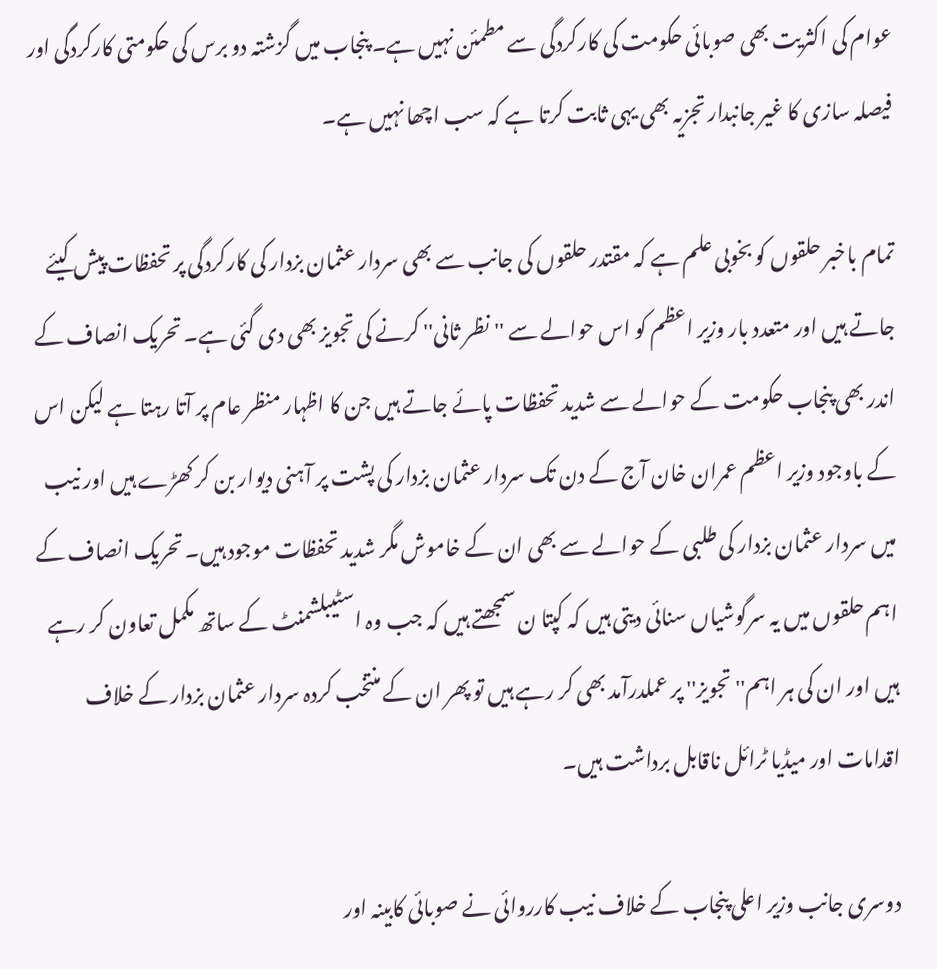عوام کی اکثریت بھی صوبائی حکومت کی کارکردگی سے مطمئن نہیں ہے۔ پنجاب میں گزشتہ دو برس کی حکومتی کارکردگی اور فیصلہ سازی کا غیر جانبدار تجزیہ بھی یہی ثابت کرتا ہے کہ سب اچھا نہیں ہے۔

تمام باخبر حلقوں کو بخوبی علم ہے کہ مقتدر حلقوں کی جانب سے بھی سردار عثمان بزدار کی کارکردگی پر تحفظات پیش کیئے جاتے ہیں اور متعدد بار وزیر اعظم کو اس حوالے سے ''نظر ثانی'' کرنے کی تجویز بھی دی گئی ہے۔ تحریک انصاف کے اندر بھی پنجاب حکومت کے حوالے سے شدید تحفظات پائے جاتے ہیں جن کا اظہار منظر عام پر آتا رہتا ہے لیکن اس کے باوجود وزیر اعظم عمران خان آج کے دن تک سردار عثمان بزدار کی پشت پر آہنی دیوار بن کر کھڑے ہیں اور نیب میں سردار عثمان بزدار کی طلبی کے حوالے سے بھی ان کے خاموش مگر شدید تحفظات موجود ہیں۔ تحریک انصاف کے اہم حلقوں میں یہ سرگوشیاں سنائی دیتی ہیں کہ کپتا ن سمجھتے ہیں کہ جب وہ اسٹیبلشمنٹ کے ساتھ مکمل تعاون کر رہے ہیں اور ان کی ہر اہم''تجویز'' پر عملدرآمد بھی کر رہے ہیں تو پھر ان کے منتخب کردہ سردار عثمان بزدار کے خلاف اقدامات اور میڈیا ٹرائل ناقابل برداشت ہیں۔

دوسری جانب وزیر اعلی پنجاب کے خلاف نیب کارروائی نے صوبائی کابینہ اور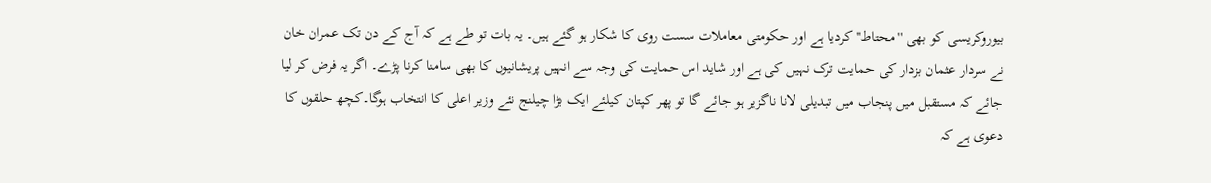بیوروکریسی کو بھی ''محتاط'' کردیا ہے اور حکومتی معاملات سست روی کا شکار ہو گئے ہیں۔ یہ بات تو طے ہے کہ آج کے دن تک عمران خان نے سردار عثمان بزدار کی حمایت ترک نہیں کی ہے اور شاید اس حمایت کی وجہ سے انہیں پریشانیوں کا بھی سامنا کرنا پڑے۔ اگر یہ فرض کر لیا جائے کہ مستقبل میں پنجاب میں تبدیلی لانا ناگزیر ہو جائے گا تو پھر کپتان کیلئے ایک بڑا چیلنج نئے وزیر اعلی کا انتخاب ہوگا۔کچھ حلقوں کا دعوی ہے کہ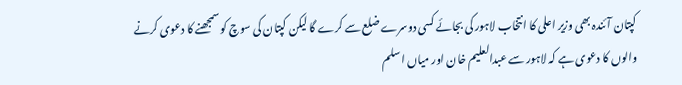کپتان آئندہ بھی وزیر اعلی کا انتخاب لاہور کی بجائے کسی دوسرے ضلع سے کرے گا لیکن کپتان کی سوچ کو سمجھنے کا دعوی کرنے والوں کا دعوی ہے کہ لاہور سے عبدالعلیم خان اور میاں اسلم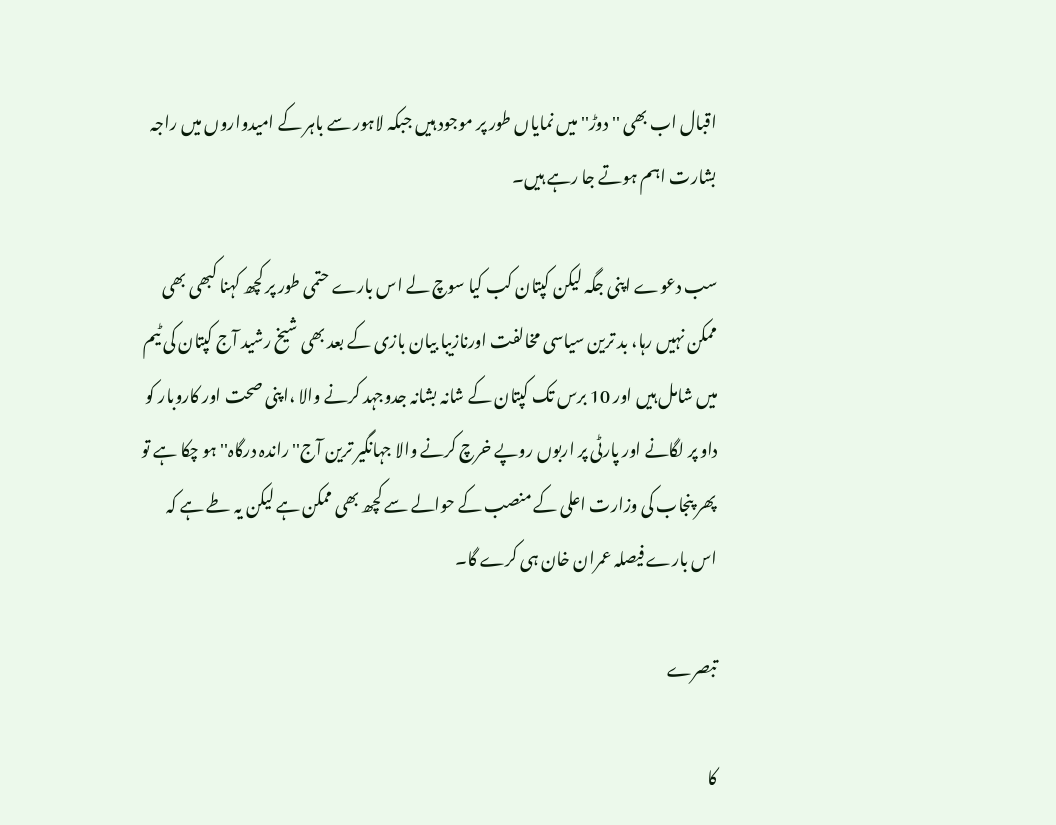اقبال اب بھی ''دوڑ'' میں نمایاں طور پر موجود ہیں جبکہ لاہور سے باہر کے امیدواروں میں راجہ بشارت اہم ہوتے جا رہے ہیں۔

سب دعوے اپنی جگہ لیکن کپتان کب کیا سوچ لے اس بارے حتمی طور پر کچھ کہنا کبھی بھی ممکن نہیں رہا، بد ترین سیاسی مخالفت اورنازیبا بیان بازی کے بعد بھی شیخ رشید آج کپتان کی ٹیم میں شامل ہیں اور 10 برس تک کپتان کے شانہ بشانہ جدوجہد کرنے والا ،اپنی صحت اور کاروبار کو داو پر لگانے اور پارٹی پر اربوں روپے خرچ کرنے والا جہانگیر ترین آج''راندہ درگاہ'' ہو چکا ہے تو پھر پنجاب کی وزارت اعلی کے منصب کے حوالے سے کچھ بھی ممکن ہے لیکن یہ طے ہے کہ اس بارے فیصلہ عمران خان ہی کرے گا۔

تبصرے

کا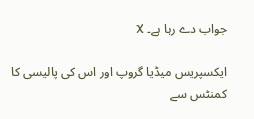جواب دے رہا ہے۔ X

ایکسپریس میڈیا گروپ اور اس کی پالیسی کا کمنٹس سے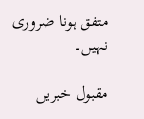متفق ہونا ضروری نہیں۔

مقبول خبریں